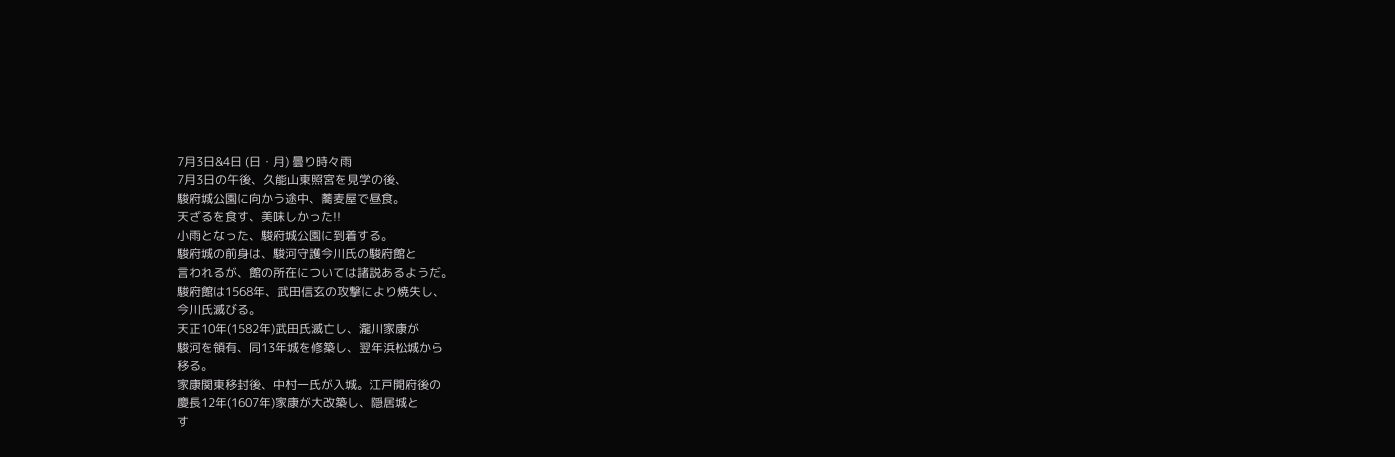7月3日&4日 (日・月) 曇り時々雨
7月3日の午後、久能山東照宮を見学の後、
駿府城公園に向かう途中、蕎麦屋で昼食。
天ざるを食す、美味しかった!!
小雨となった、駿府城公園に到着する。
駿府城の前身は、駿河守護今川氏の駿府館と
言われるが、館の所在については諸説あるようだ。
駿府館は1568年、武田信玄の攻撃により焼失し、
今川氏滅びる。
天正10年(1582年)武田氏滅亡し、瀧川家康が
駿河を領有、同13年城を修築し、翌年浜松城から
移る。
家康関東移封後、中村一氏が入城。江戸開府後の
慶長12年(1607年)家康が大改築し、隠居城と
す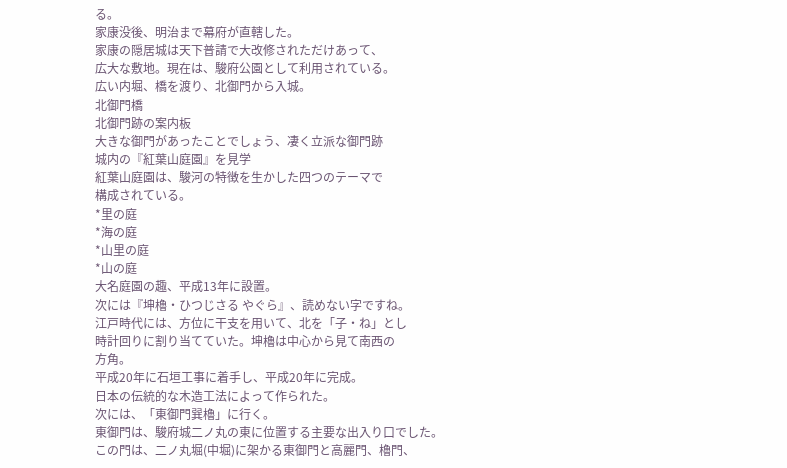る。
家康没後、明治まで幕府が直轄した。
家康の隠居城は天下普請で大改修されただけあって、
広大な敷地。現在は、駿府公園として利用されている。
広い内堀、橋を渡り、北御門から入城。
北御門橋
北御門跡の案内板
大きな御門があったことでしょう、凄く立派な御門跡
城内の『紅葉山庭園』を見学
紅葉山庭園は、駿河の特徴を生かした四つのテーマで
構成されている。
*里の庭
*海の庭
*山里の庭
*山の庭
大名庭園の趣、平成13年に設置。
次には『坤櫓・ひつじさる やぐら』、読めない字ですね。
江戸時代には、方位に干支を用いて、北を「子・ね」とし
時計回りに割り当てていた。坤櫓は中心から見て南西の
方角。
平成20年に石垣工事に着手し、平成20年に完成。
日本の伝統的な木造工法によって作られた。
次には、「東御門巽櫓」に行く。
東御門は、駿府城二ノ丸の東に位置する主要な出入り口でした。
この門は、二ノ丸堀(中堀)に架かる東御門と高麗門、櫓門、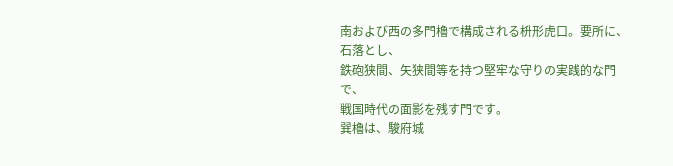南および西の多門櫓で構成される枡形虎口。要所に、石落とし、
鉄砲狭間、矢狭間等を持つ堅牢な守りの実践的な門で、
戦国時代の面影を残す門です。
巽櫓は、駿府城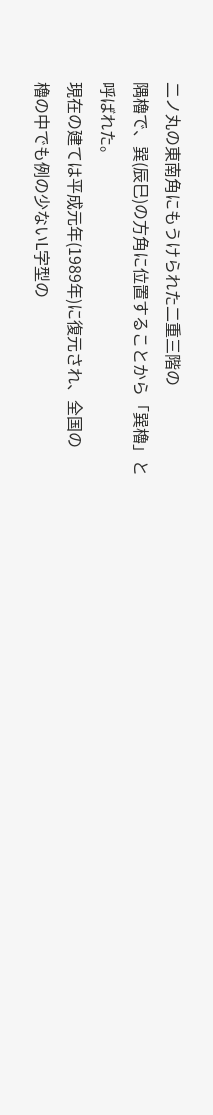二ノ丸の東南角にもうけられた二重三階の
隅櫓で、巽(辰巳)の方角に位置することから「巽櫓」と
呼ばれた。
現在の建ては平成元年(1989年)に復元され、全国の
櫓の中でも例の少ないL字型の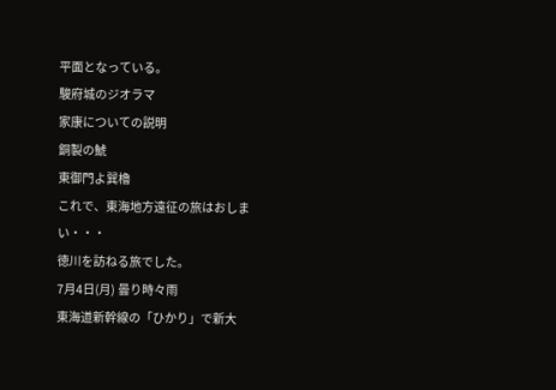平面となっている。
駿府城のジオラマ
家康についての説明
銅製の鯱
東御門よ巽櫓
これで、東海地方遠征の旅はおしまい・・・
徳川を訪ねる旅でした。
7月4日(月) 曇り時々雨
東海道新幹線の「ひかり」で新大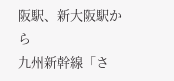阪駅、新大阪駅から
九州新幹線「さ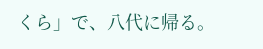くら」で、八代に帰る。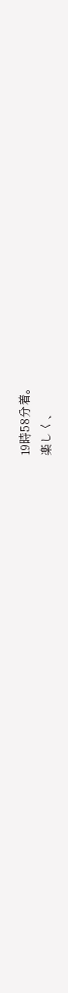19時58分着。
楽しく、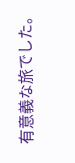有意義な旅でした。